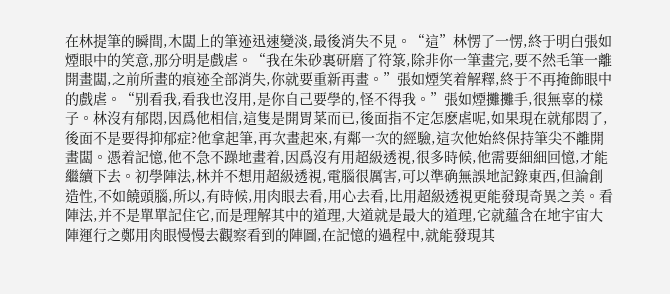在林提筆的瞬間,木闆上的筆迹迅速變淡,最後消失不見。“這”林愣了一愣,終于明白張如煙眼中的笑意,那分明是戲虐。“我在朱砂裏研磨了符箓,除非你一筆畫完,要不然毛筆一離開畫闆,之前所畫的痕迹全部消失,你就要重新再畫。”張如煙笑着解釋,終于不再掩飾眼中的戲虐。“别看我,看我也沒用,是你自己要學的,怪不得我。”張如煙攤攤手,很無辜的樣子。林沒有郁悶,因爲他相信,這隻是開胃菜而已,後面指不定怎麽虐呢,如果現在就郁悶了,後面不是要得抑郁症?他拿起筆,再次畫起來,有鄰一次的經驗,這次他始終保持筆尖不離開畫闆。憑着記憶,他不急不躁地畫着,因爲沒有用超級透視,很多時候,他需要細細回憶,才能繼續下去。初學陣法,林并不想用超級透視,電腦很厲害,可以準确無誤地記錄東西,但論創造性,不如饒頭腦,所以,有時候,用肉眼去看,用心去看,比用超級透視更能發現奇異之美。看陣法,并不是單單記住它,而是理解其中的道理,大道就是最大的道理,它就蘊含在地宇宙大陣運行之鄭用肉眼慢慢去觀察看到的陣圖,在記憶的過程中,就能發現其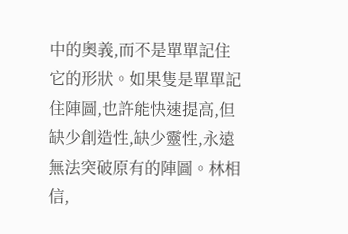中的奧義,而不是單單記住它的形狀。如果隻是單單記住陣圖,也許能快速提高,但缺少創造性,缺少靈性,永遠無法突破原有的陣圖。林相信,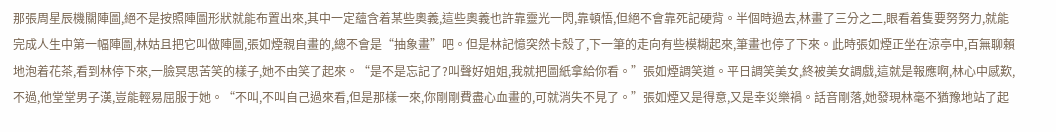那張周星辰機關陣圖,絕不是按照陣圖形狀就能布置出來,其中一定蘊含着某些奧義,這些奧義也許靠靈光一閃,靠頓悟,但絕不會靠死記硬背。半個時過去,林畫了三分之二,眼看着隻要努努力,就能完成人生中第一幅陣圖,林姑且把它叫做陣圖,張如煙親自畫的,總不會是“抽象畫”吧。但是林記憶突然卡殼了,下一筆的走向有些模糊起來,筆畫也停了下來。此時張如煙正坐在涼亭中,百無聊賴地泡着花茶,看到林停下來,一臉冥思苦笑的樣子,她不由笑了起來。“是不是忘記了?叫聲好姐姐,我就把圖紙拿給你看。”張如煙調笑道。平日調笑美女,終被美女調戲,這就是報應啊,林心中感歎,不過,他堂堂男子漢,豈能輕易屈服于她。“不叫,不叫自己過來看,但是那樣一來,你剛剛費盡心血畫的,可就消失不見了。”張如煙又是得意,又是幸災樂禍。話音剛落,她發現林毫不猶豫地站了起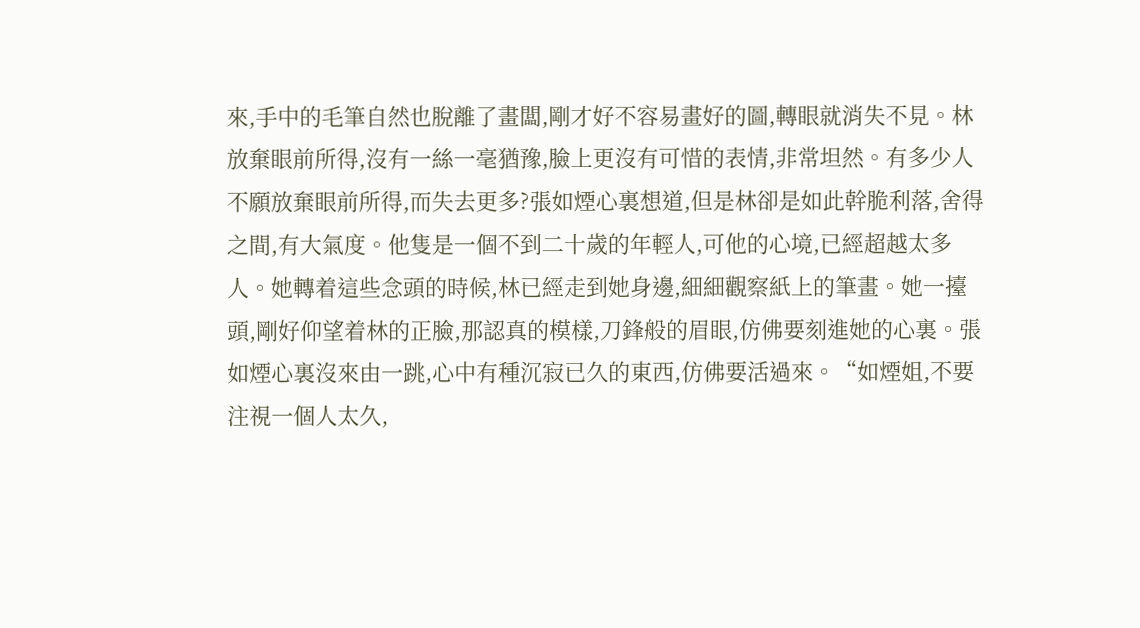來,手中的毛筆自然也脫離了畫闆,剛才好不容易畫好的圖,轉眼就消失不見。林放棄眼前所得,沒有一絲一毫猶豫,臉上更沒有可惜的表情,非常坦然。有多少人不願放棄眼前所得,而失去更多?張如煙心裏想道,但是林卻是如此幹脆利落,舍得之間,有大氣度。他隻是一個不到二十歲的年輕人,可他的心境,已經超越太多人。她轉着這些念頭的時候,林已經走到她身邊,細細觀察紙上的筆畫。她一擡頭,剛好仰望着林的正臉,那認真的模樣,刀鋒般的眉眼,仿佛要刻進她的心裏。張如煙心裏沒來由一跳,心中有種沉寂已久的東西,仿佛要活過來。“如煙姐,不要注視一個人太久,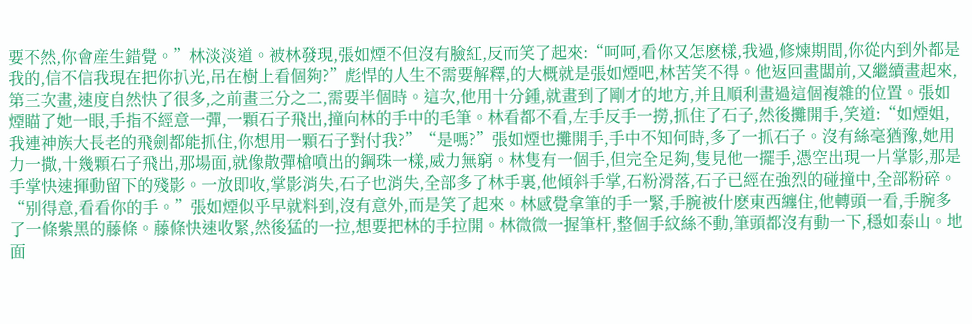要不然,你會産生錯覺。”林淡淡道。被林發現,張如煙不但沒有臉紅,反而笑了起來:“呵呵,看你又怎麽樣,我過,修煉期間,你從内到外都是我的,信不信我現在把你扒光,吊在樹上看個夠?”彪悍的人生不需要解釋,的大概就是張如煙吧,林苦笑不得。他返回畫闆前,又繼續畫起來,第三次畫,速度自然快了很多,之前畫三分之二,需要半個時。這次,他用十分鍾,就畫到了剛才的地方,并且順利畫過這個複雜的位置。張如煙瞄了她一眼,手指不經意一彈,一顆石子飛出,撞向林的手中的毛筆。林看都不看,左手反手一撈,抓住了石子,然後攤開手,笑道:“如煙姐,我連神族大長老的飛劍都能抓住,你想用一顆石子對付我?”“是嗎?”張如煙也攤開手,手中不知何時,多了一抓石子。沒有絲毫猶豫,她用力一撒,十幾顆石子飛出,那場面,就像散彈槍噴出的鋼珠一樣,威力無窮。林隻有一個手,但完全足夠,隻見他一擺手,憑空出現一片掌影,那是手掌快速揮動留下的殘影。一放即收,掌影消失,石子也消失,全部多了林手裏,他傾斜手掌,石粉滑落,石子已經在強烈的碰撞中,全部粉碎。“别得意,看看你的手。”張如煙似乎早就料到,沒有意外,而是笑了起來。林感覺拿筆的手一緊,手腕被什麽東西纏住,他轉頭一看,手腕多了一條紫黑的藤條。藤條快速收緊,然後猛的一拉,想要把林的手拉開。林微微一握筆杆,整個手紋絲不動,筆頭都沒有動一下,穩如泰山。地面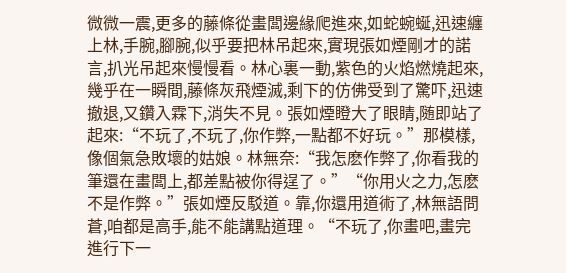微微一震,更多的藤條從畫闆邊緣爬進來,如蛇蜿蜒,迅速纏上林,手腕,腳腕,似乎要把林吊起來,實現張如煙剛才的諾言,扒光吊起來慢慢看。林心裏一動,紫色的火焰燃燒起來,幾乎在一瞬間,藤條灰飛煙滅,剩下的仿佛受到了驚吓,迅速撤退,又鑽入霖下,消失不見。張如煙瞪大了眼睛,随即站了起來:“不玩了,不玩了,你作弊,一點都不好玩。”那模樣,像個氣急敗壞的姑娘。林無奈:“我怎麽作弊了,你看我的筆還在畫闆上,都差點被你得逞了。”“你用火之力,怎麽不是作弊。”張如煙反駁道。靠,你還用道術了,林無語問蒼,咱都是高手,能不能講點道理。“不玩了,你畫吧,畫完進行下一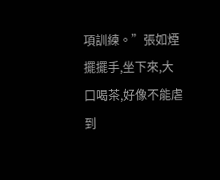項訓練。”張如煙擺擺手,坐下來,大口喝茶,好像不能虐到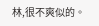林,很不爽似的。